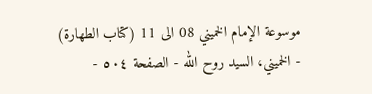موسوعة الإمام الخميني 08 الى 11 (كتاب الطهارة) - الخميني، السيد روح الله - الصفحة ٥٠٤ -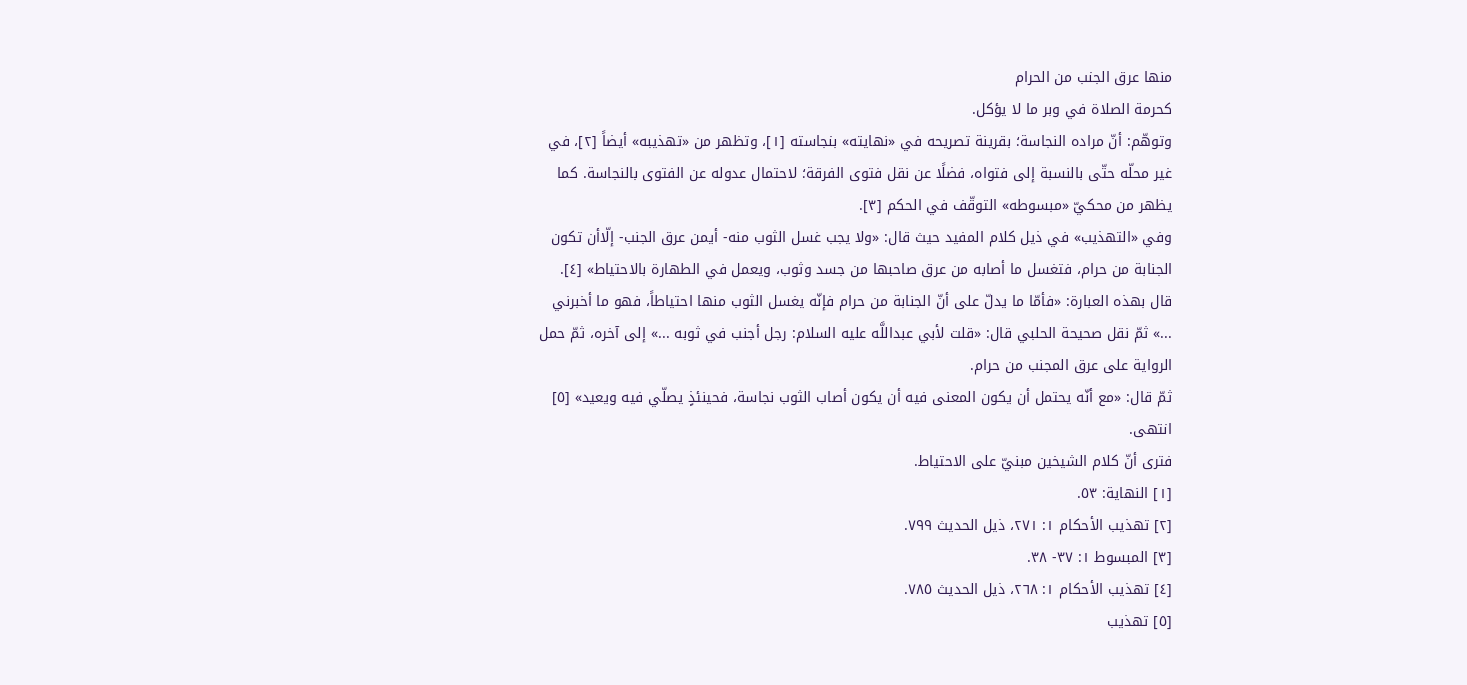منها عرق الجنب من الحرام
كحرمة الصلاة في وبر ما لا يؤكل.
وتوهّم: أنّ مراده النجاسة؛ بقرينة تصريحه في «نهايته» بنجاسته [١]، وتظهر من «تهذيبه» أيضاً [٢]، في غير محلّه حتّى بالنسبة إلى فتواه، فضلًا عن نقل فتوى الفرقة؛ لاحتمال عدوله عن الفتوى بالنجاسة. كما يظهر من محكيّ «مبسوطه» التوقّف في الحكم [٣].
وفي «التهذيب» في ذيل كلام المفيد حيث قال: «ولا يجب غسل الثوب منه- أيمن عرق الجنب- إلّاأن تكون الجنابة من حرام، فتغسل ما أصابه من عرق صاحبها من جسد وثوب، ويعمل في الطهارة بالاحتياط» [٤].
قال بهذه العبارة: «فأمّا ما يدلّ على أنّ الجنابة من حرام فإنّه يغسل الثوب منها احتياطاً، فهو ما أخبرني ...» ثمّ نقل صحيحة الحلبي قال: «قلت لأبي عبداللَّه عليه السلام: رجل أجنب في ثوبه ...» إلى آخره، ثمّ حمل الرواية على عرق المجنب من حرام.
ثمّ قال: «مع أنّه يحتمل أن يكون المعنى فيه أن يكون أصاب الثوب نجاسة، فحينئذٍ يصلّي فيه ويعيد» [٥] انتهى.
فترى أنّ كلام الشيخين مبنيّ على الاحتياط.
[١] النهاية: ٥٣.
[٢] تهذيب الأحكام ١: ٢٧١، ذيل الحديث ٧٩٩.
[٣] المبسوط ١: ٣٧- ٣٨.
[٤] تهذيب الأحكام ١: ٢٦٨، ذيل الحديث ٧٨٥.
[٥] تهذيب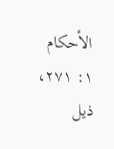الأحكام ١: ٢٧١، ذيل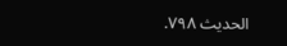الحديث ٧٩٨.